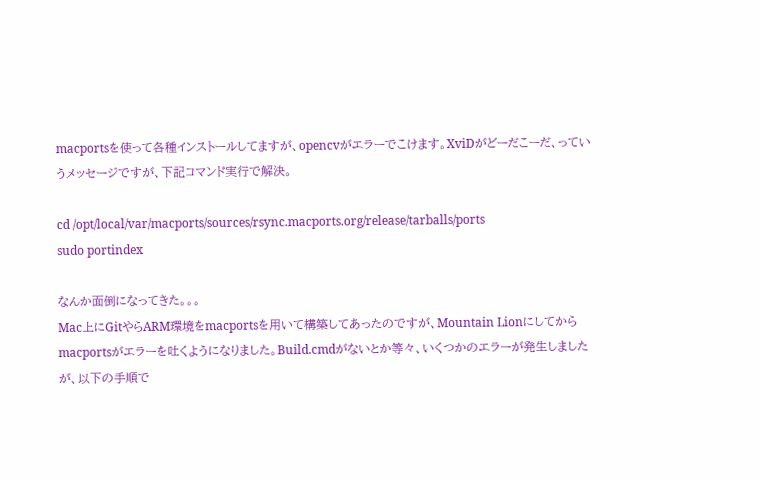macportsを使って各種インストールしてますが、opencvがエラーでこけます。XviDがどーだこーだ、っていうメッセージですが、下記コマンド実行で解決。

cd /opt/local/var/macports/sources/rsync.macports.org/release/tarballs/ports
sudo portindex

なんか面倒になってきた。。。
Mac上にGitやらARM環境をmacportsを用いて構築してあったのですが、Mountain Lionにしてからmacportsがエラーを吐くようになりました。Build.cmdがないとか等々、いくつかのエラーが発生しましたが、以下の手順で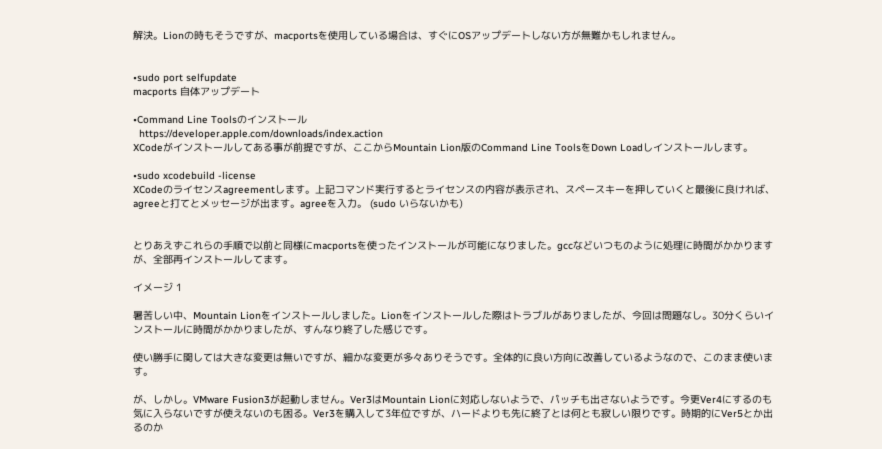解決。Lionの時もそうですが、macportsを使用している場合は、すぐにOSアップデートしない方が無難かもしれません。


•sudo port selfupdate
macports 自体アップデート

•Command Line Toolsのインストール
  https://developer.apple.com/downloads/index.action
XCodeがインストールしてある事が前提ですが、ここからMountain Lion版のCommand Line ToolsをDown Loadしインストールします。

•sudo xcodebuild -license
XCodeのライセンスagreementします。上記コマンド実行するとライセンスの内容が表示され、スペースキーを押していくと最後に良ければ、agreeと打てとメッセージが出ます。agreeを入力。 (sudo いらないかも)


とりあえずこれらの手順で以前と同様にmacportsを使ったインストールが可能になりました。gccなどいつものように処理に時間がかかりますが、全部再インストールしてます。

イメージ 1

暑苦しい中、Mountain Lionをインストールしました。Lionをインストールした際はトラブルがありましたが、今回は問題なし。30分くらいインストールに時間がかかりましたが、すんなり終了した感じです。

使い勝手に関しては大きな変更は無いですが、細かな変更が多々ありそうです。全体的に良い方向に改善しているようなので、このまま使います。

が、しかし。VMware Fusion3が起動しません。Ver3はMountain Lionに対応しないようで、パッチも出さないようです。今更Ver4にするのも気に入らないですが使えないのも困る。Ver3を購入して3年位ですが、ハードよりも先に終了とは何とも寂しい限りです。時期的にVer5とか出るのか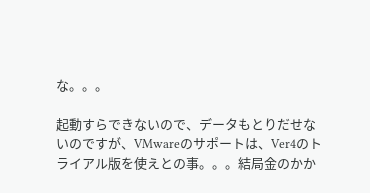な。。。

起動すらできないので、データもとりだせないのですが、VMwareのサポートは、Ver4のトライアル版を使えとの事。。。結局金のかか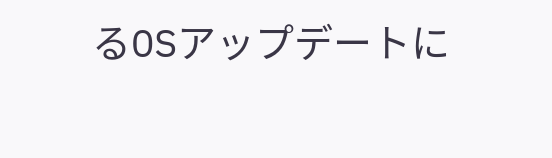るOSアップデートに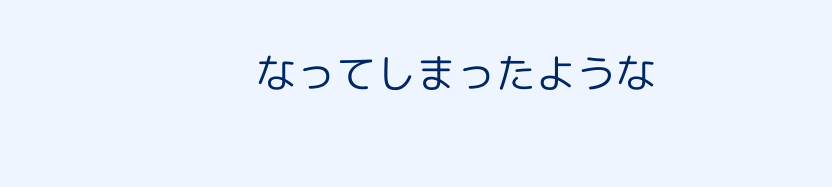なってしまったような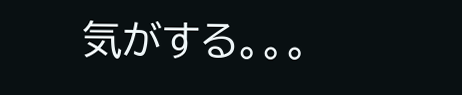気がする。。。